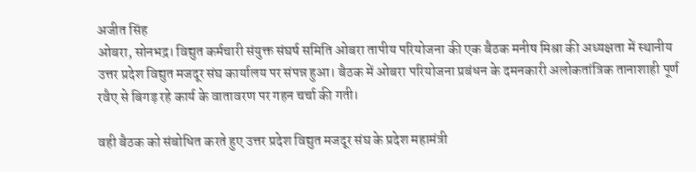अजीत सिंह
ओबरा, सोनभद्र। विद्युत कर्मचारी संयुक्त संघर्ष समिति ओबरा तापीय परियोजना की एक बैठक मनीष मिश्रा की अध्यक्षता में स्थानीय उत्तर प्रदेश विद्युत मजदूर संघ कार्यालय पर संपन्न हुआ। बैठक में ओबरा परियोजना प्रबंधन के दमनकारी अलोकतांत्रिक तानाशाही पूर्ण रवैए से बिगड़ रहे कार्य के वातावरण पर गहन चर्चा की गती।

वही बैठक को संबोधित करते हुए उत्तर प्रदेश विद्युत मजदूर संघ के प्रदेश महामंत्री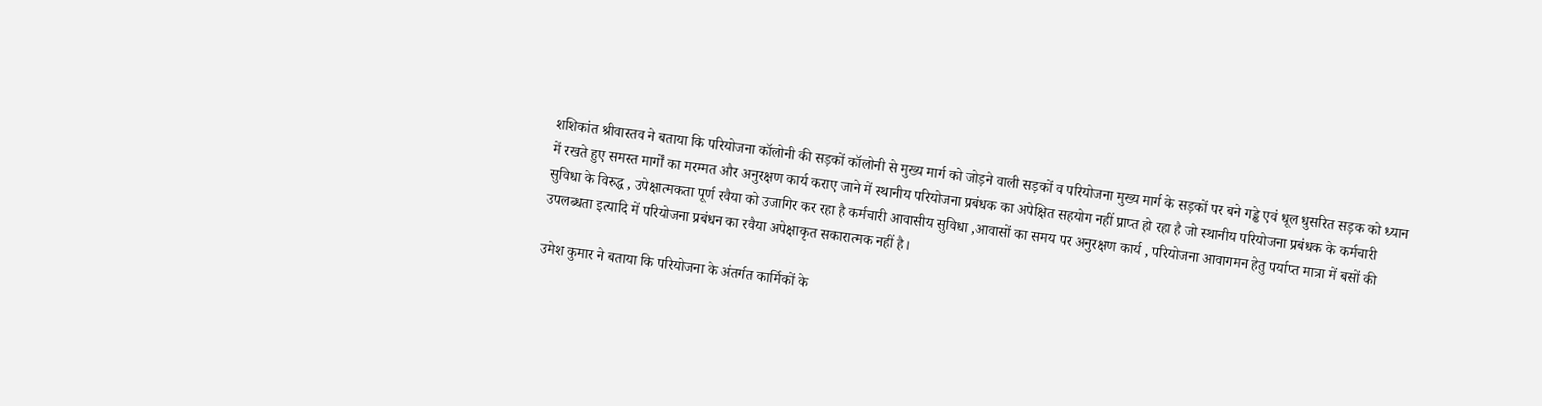शशिकांत श्रीवास्तव ने बताया कि परियोजना कॉलोनी की सड़कों कॉलोनी से मुख्य मार्ग को जोड़ने वाली सड़कों व परियोजना मुख्य मार्ग के सड़कों पर बने गड्ढे एवं धूल धुसरित सड़क को ध्यान में रखते हुए समस्त मार्गों का मरम्मत और अनुरक्षण कार्य कराए जाने में स्थानीय परियोजना प्रबंधक का अपेक्षित सहयोग नहीं प्राप्त हो रहा है जो स्थानीय परियोजना प्रबंधक के कर्मचारी सुविधा के विरुद्ध , उपेक्षात्मकता पूर्ण रवैया को उजागिर कर रहा है कर्मचारी आवासीय सुविधा ,आवासों का समय पर अनुरक्षण कार्य , परियोजना आवागमन हेतु पर्याप्त मात्रा में बसों की उपलब्धता इत्यादि में परियोजना प्रबंधन का रवैया अपेक्षाकृत सकारात्मक नहीं है।

उमेश कुमार ने बताया कि परियोजना के अंतर्गत कार्मिकों के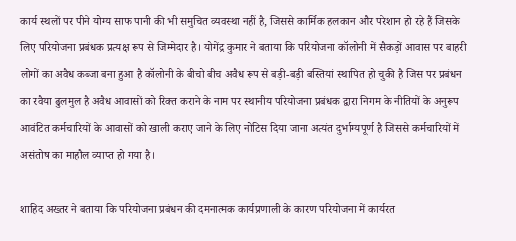कार्य स्थलों पर पीने योग्य साफ पानी की भी समुचित व्यवस्था नहीं है, जिससे कार्मिक हलकान और परेशान हो रहे हैं जिसके लिए परियोजना प्रबंधक प्रत्यक्ष रूप से जिम्मेदार है। योगेंद्र कुमार ने बताया कि परियोजना कॉलोनी में सैकड़ों आवास पर बाहरी लोगों का अवैध कब्जा बना हुआ है कॉलोनी के बीचो बीच अवैध रूप से बड़ी-बड़ी बस्तियां स्थापित हो चुकी है जिस पर प्रबंधन का रवैया ढुलमुल है अवैध आवासों को रिक्त कराने के नाम पर स्थानीय परियोजना प्रबंधक द्वारा निगम के नीतियों के अनुरूप आवंटित कर्मचारियों के आवासों को खाली कराए जाने के लिए नोटिस दिया जाना अत्यंत दुर्भाग्यपूर्ण है जिससे कर्मचारियों में असंतोष का माहौल व्याप्त हो गया है।

शाहिद अख्तर ने बताया कि परियोजना प्रबंधन की दमनात्मक कार्यप्रणाली के कारण परियोजना में कार्यरत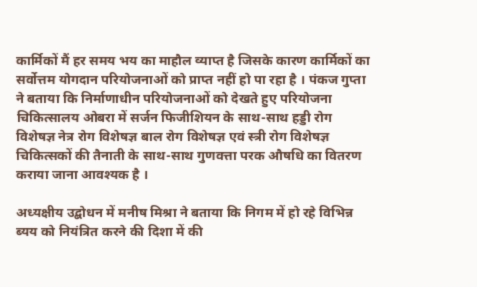कार्मिकों मैं हर समय भय का माहौल व्याप्त है जिसके कारण कार्मिकों का सर्वोत्तम योगदान परियोजनाओं को प्राप्त नहीं हो पा रहा है । पंकज गुप्ता ने बताया कि निर्माणाधीन परियोजनाओं को देखते हुए परियोजना चिकित्सालय ओबरा में सर्जन फिजीशियन के साथ-साथ हड्डी रोग विशेषज्ञ नेत्र रोग विशेषज्ञ बाल रोग विशेषज्ञ एवं स्त्री रोग विशेषज्ञ चिकित्सकों की तैनाती के साथ-साथ गुणवत्ता परक औषधि का वितरण कराया जाना आवश्यक है ।

अध्यक्षीय उद्बोधन में मनीष मिश्रा ने बताया कि निगम में हो रहे विभिन्न ब्यय को नियंत्रित करने की दिशा में की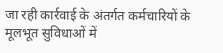जा रही कार्रवाई के अंतर्गत कर्मचारियों के मूलभूत सुविधाओं में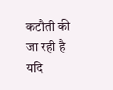कटौती की जा रही है यदि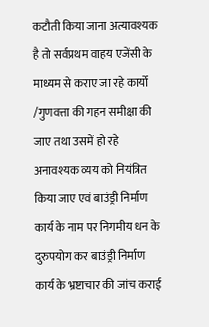कटौती किया जाना अत्यावश्यक है तो सर्वप्रथम वाहय एजेंसी के माध्यम से कराए जा रहे कार्यो /गुणवत्ता की गहन समीक्षा की जाए तथा उसमें हो रहे अनावश्यक व्यय को नियंत्रित किया जाए एवं बाउंड्री निर्माण कार्य के नाम पर निगमीय धन के दुरुपयोग कर बाउंड्री निर्माण कार्य के भ्रष्टाचार की जांच कराई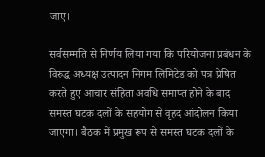जाए।

सर्वसम्मति से निर्णय लिया गया कि परियोजना प्रबंधन के विरुद्ध अध्यक्ष उत्पादन निगम लिमिटेड को पत्र प्रेषित करते हुए आचार संहिता अवधि समाप्त होने के बाद समस्त घटक दलों के सहयोग से वृहद आंदोलन किया जाएगा। बैठक में प्रमुख रूप से समस्त घटक दलों के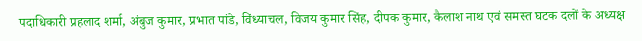पदाधिकारी प्रहलाद शर्मा, अंबुज कुमार, प्रभात पांडे, विंध्याचल, विजय कुमार सिंह, दीपक कुमार, कैलाश नाथ एवं समस्त घटक दलों के अध्यक्ष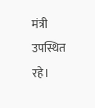मंत्री उपस्थित रहे।